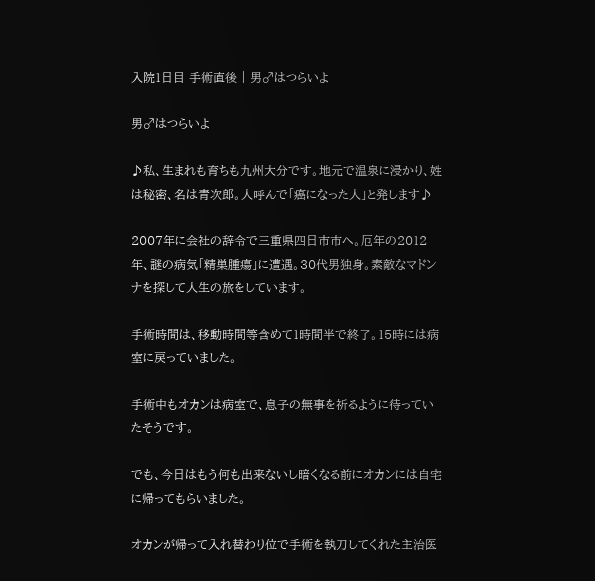入院1日目 手術直後 | 男♂はつらいよ

男♂はつらいよ

♪私、生まれも育ちも九州大分です。地元で温泉に浸かり、姓は秘密、名は青次郎。人呼んで「癌になった人」と発します♪

2007年に会社の辞令で三重県四日市市へ。厄年の2012年、謎の病気「精巣腫瘍」に遭遇。30代男独身。素敵なマドンナを探して人生の旅をしています。

手術時間は、移動時間等含めて1時間半で終了。15時には病室に戻っていました。

手術中もオカンは病室で、息子の無事を祈るように待っていたそうです。

でも、今日はもう何も出来ないし暗くなる前にオカンには自宅に帰ってもらいました。

オカンが帰って入れ替わり位で手術を執刀してくれた主治医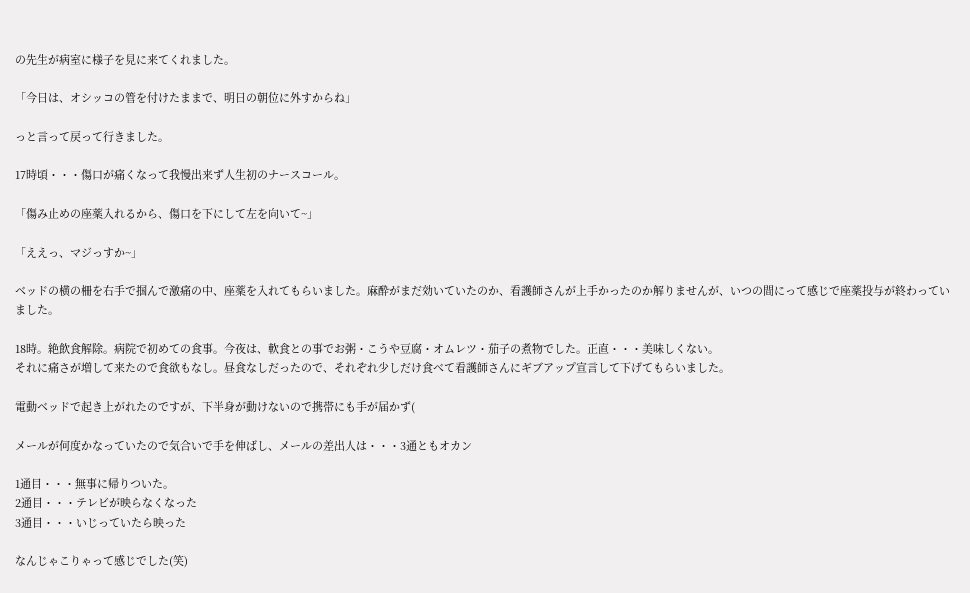の先生が病室に様子を見に来てくれました。

「今日は、オシッコの管を付けたままで、明日の朝位に外すからね」

っと言って戻って行きました。

17時頃・・・傷口が痛くなって我慢出来ず人生初のナースコール。

「傷み止めの座薬入れるから、傷口を下にして左を向いて~」

「ええっ、マジっすか~」

ベッドの横の柵を右手で掴んで激痛の中、座薬を入れてもらいました。麻酔がまだ効いていたのか、看護師さんが上手かったのか解りませんが、いつの間にって感じで座薬投与が終わっていました。

18時。絶飲食解除。病院で初めての食事。今夜は、軟食との事でお粥・こうや豆腐・オムレツ・茄子の煮物でした。正直・・・美味しくない。
それに痛さが増して来たので食欲もなし。昼食なしだったので、それぞれ少しだけ食べて看護師さんにギブアップ宣言して下げてもらいました。

電動ベッドで起き上がれたのですが、下半身が動けないので携帯にも手が届かず(

メールが何度かなっていたので気合いで手を伸ばし、メールの差出人は・・・3通ともオカン

1通目・・・無事に帰りついた。
2通目・・・テレビが映らなくなった
3通目・・・いじっていたら映った

なんじゃこりゃって感じでした(笑)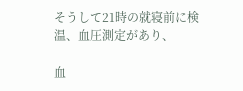そうして21時の就寝前に検温、血圧測定があり、

血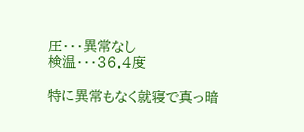圧・・・異常なし
検温・・・36.4度

特に異常もなく就寝で真っ暗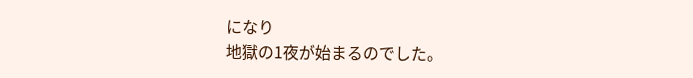になり
地獄の1夜が始まるのでした。